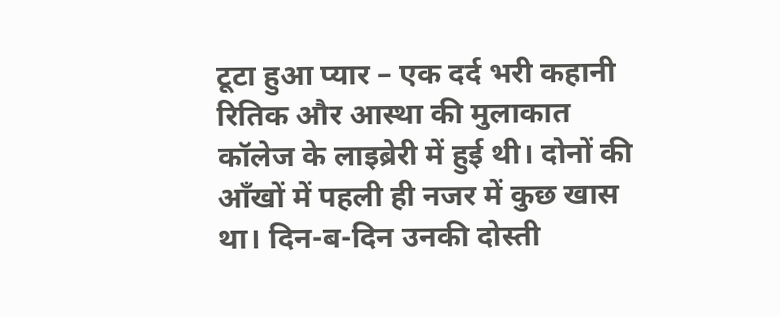टूटा हुआ प्यार – एक दर्द भरी कहानी
रितिक और आस्था की मुलाकात कॉलेज के लाइब्रेरी में हुई थी। दोनों की आँखों में पहली ही नजर में कुछ खास था। दिन-ब-दिन उनकी दोस्ती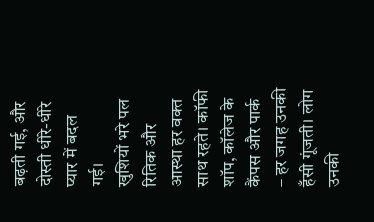बढ़ती गई, और दोस्ती धीरे-धीरे प्यार में बदल गई।
खुशियों भरे पल
रितिक और आस्था हर वक्त साथ रहते। कॉफी शॉप, कॉलेज के कैंपस और पार्क – हर जगह उनकी हँसी गूंजती। लोग उनकी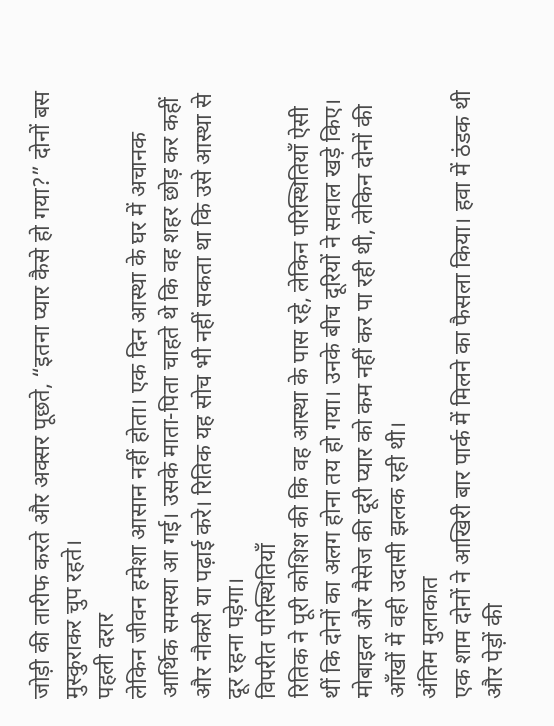जोड़ी की तारीफ करते और अक्सर पूछते, “इतना प्यार कैसे हो गया?” दोनों बस मुस्कुराकर चुप रहते।
पहली दरार
लेकिन जीवन हमेशा आसान नहीं होता। एक दिन आस्था के घर में अचानक आर्थिक समस्या आ गई। उसके माता-पिता चाहते थे कि वह शहर छोड़ कर कहीं और नौकरी या पढ़ाई करे। रितिक यह सोच भी नहीं सकता था कि उसे आस्था से दूर रहना पड़ेगा।
विपरीत परिस्थितियाँ
रितिक ने पूरी कोशिश की कि वह आस्था के पास रहे, लेकिन परिस्थितियाँ ऐसी थीं कि दोनों का अलग होना तय हो गया। उनके बीच दूरियों ने सवाल खड़े किए। मोबाइल और मैसेज की दूरी प्यार को कम नहीं कर पा रही थी, लेकिन दोनों की आँखों में वही उदासी झलक रही थी।
अंतिम मुलाकात
एक शाम दोनों ने आखिरी बार पार्क में मिलने का फैसला किया। हवा में ठंडक थी और पेड़ों की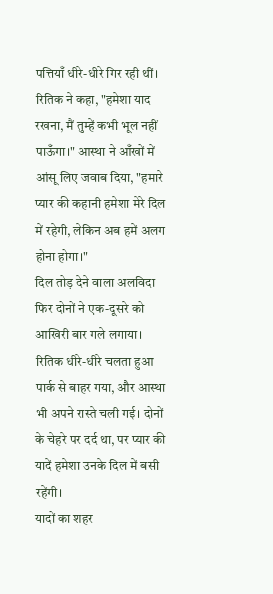पत्तियाँ धीरे-धीरे गिर रही थीं। रितिक ने कहा, "हमेशा याद रखना, मैं तुम्हें कभी भूल नहीं पाऊँगा।" आस्था ने आँखों में आंसू लिए जवाब दिया, "हमारे प्यार की कहानी हमेशा मेरे दिल में रहेगी, लेकिन अब हमें अलग होना होगा।"
दिल तोड़ देने वाला अलविदा
फिर दोनों ने एक-दूसरे को आखिरी बार गले लगाया। रितिक धीरे-धीरे चलता हुआ पार्क से बाहर गया, और आस्था भी अपने रास्ते चली गई। दोनों के चेहरे पर दर्द था, पर प्यार की यादें हमेशा उनके दिल में बसी रहेंगी।
यादों का शहर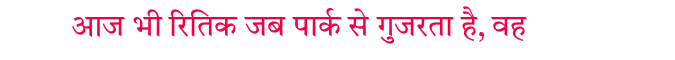आज भी रितिक जब पार्क से गुजरता है, वह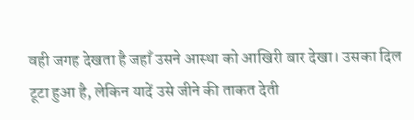वही जगह देखता है जहाँ उसने आस्था को आखिरी बार देखा। उसका दिल टूटा हुआ है, लेकिन यादें उसे जीने की ताकत देती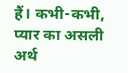हैं। कभी-कभी, प्यार का असली अर्थ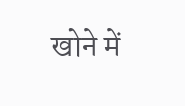खोने में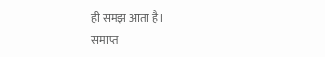ही समझ आता है।
समाप्त